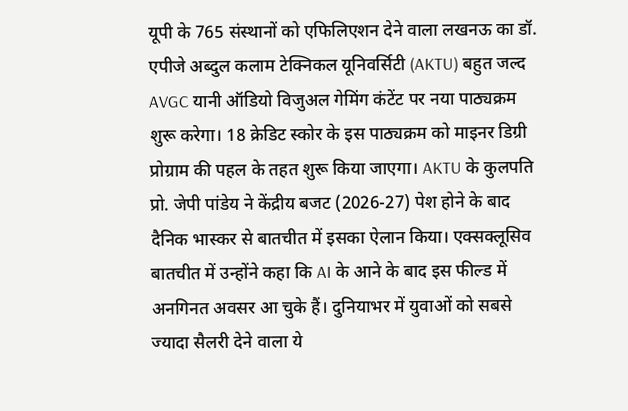यूपी के 765 संस्थानों को एफिलिएशन देने वाला लखनऊ का डॉ. एपीजे अब्दुल कलाम टेक्निकल यूनिवर्सिटी (AKTU) बहुत जल्द AVGC यानी ऑडियो विजुअल गेमिंग कंटेंट पर नया पाठ्यक्रम शुरू करेगा। 18 क्रेडिट स्कोर के इस पाठ्यक्रम को माइनर डिग्री प्रोग्राम की पहल के तहत शुरू किया जाएगा। AKTU के कुलपति प्रो. जेपी पांडेय ने केंद्रीय बजट (2026-27) पेश होने के बाद दैनिक भास्कर से बातचीत में इसका ऐलान किया। एक्सक्लूसिव बातचीत में उन्होंने कहा कि AI के आने के बाद इस फील्ड में अनगिनत अवसर आ चुके हैं। दुनियाभर में युवाओं को सबसे ज्यादा सैलरी देने वाला ये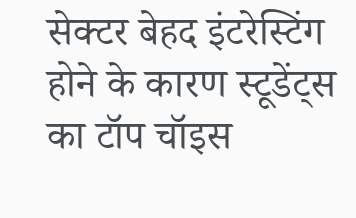सेक्टर बेहद इंटरेस्टिंग होने के कारण स्टूडेंट्स का टॉप चॉइस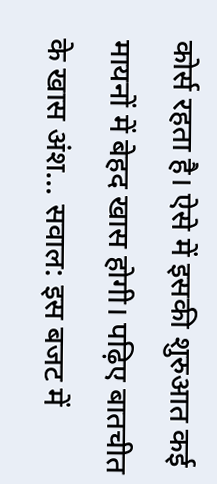कोर्स रहता है। ऐसे में इसकी शुरुआत कई मायनों में बेहद खास होगी। पढ़िए बातचीत के खास अंश… सवाल: इस बजट में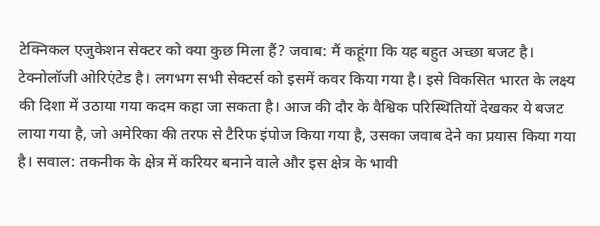टेक्निकल एजुकेशन सेक्टर को क्या कुछ मिला हैं? जवाब: मैं कहूंगा कि यह बहुत अच्छा बजट है। टेक्नोलॉजी ओरिएंटेड है। लगभग सभी सेक्टर्स को इसमें कवर किया गया है। इसे विकसित भारत के लक्ष्य की दिशा में उठाया गया कदम कहा जा सकता है। आज की दौर के वैश्विक परिस्थितियों देखकर ये बजट लाया गया है, जो अमेरिका की तरफ से टैरिफ इंपोज किया गया है, उसका जवाब देने का प्रयास किया गया है। सवाल: तकनीक के क्षेत्र में करियर बनाने वाले और इस क्षेत्र के भावी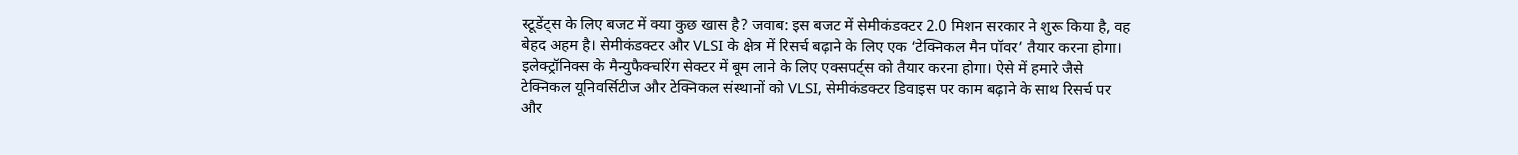स्टूडेंट्स के लिए बजट में क्या कुछ खास है? जवाब: इस बजट में सेमीकंडक्टर 2.0 मिशन सरकार ने शुरू किया है, वह बेहद अहम है। सेमीकंडक्टर और VLSI के क्षेत्र में रिसर्च बढ़ाने के लिए एक ‘टेक्निकल मैन पॉवर’ तैयार करना होगा। इलेक्ट्रॉनिक्स के मैन्युफैक्चरिंग सेक्टर में बूम लाने के लिए एक्सपर्ट्स को तैयार करना होगा। ऐसे में हमारे जैसे टेक्निकल यूनिवर्सिटीज और टेक्निकल संस्थानों को VLSI, सेमीकंडक्टर डिवाइस पर काम बढ़ाने के साथ रिसर्च पर और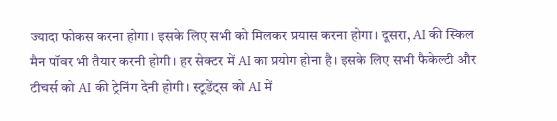ज्यादा फोकस करना होगा। इसके लिए सभी को मिलकर प्रयास करना होगा। दूसरा, AI की स्किल मैन पॉवर भी तैयार करनी होगी। हर सेक्टर में AI का प्रयोग होना है। इसके लिए सभी फैकेल्टी और टीचर्स को AI की ट्रेनिंग देनी होगी। स्टूडेंट्स को AI में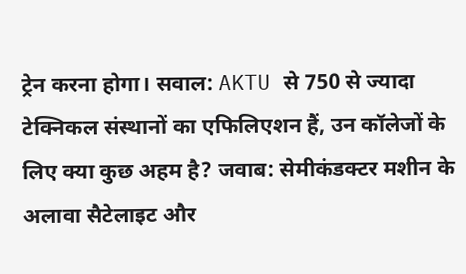ट्रेन करना होगा। सवाल: AKTU से 750 से ज्यादा टेक्निकल संस्थानों का एफिलिएशन हैं, उन कॉलेजों के लिए क्या कुछ अहम है? जवाब: सेमीकंडक्टर मशीन के अलावा सैटेलाइट और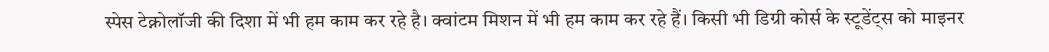स्पेस टेक्नोलॉजी की दिशा में भी हम काम कर रहे है। क्वांटम मिशन में भी हम काम कर रहे हैं। किसी भी डिग्री कोर्स के स्टूडेंट्स को माइनर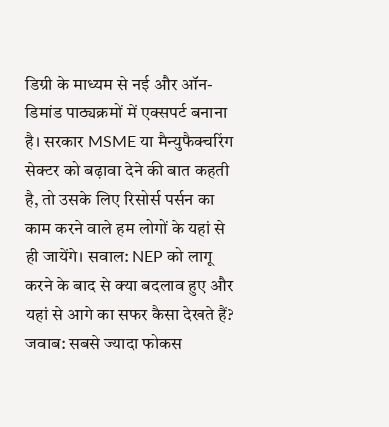डिग्री के माध्यम से नई और ऑन-डिमांड पाठ्यक्रमों में एक्सपर्ट बनाना है। सरकार MSME या मैन्युफैक्चरिंग सेक्टर को बढ़ावा देने की बात कहती है, तो उसके लिए रिसोर्स पर्सन का काम करने वाले हम लोगों के यहां से ही जायेंगे। सवाल: NEP को लागू करने के बाद से क्या बदलाव हुए और यहां से आगे का सफर कैसा देखते हैं? जवाब: सबसे ज्यादा फोकस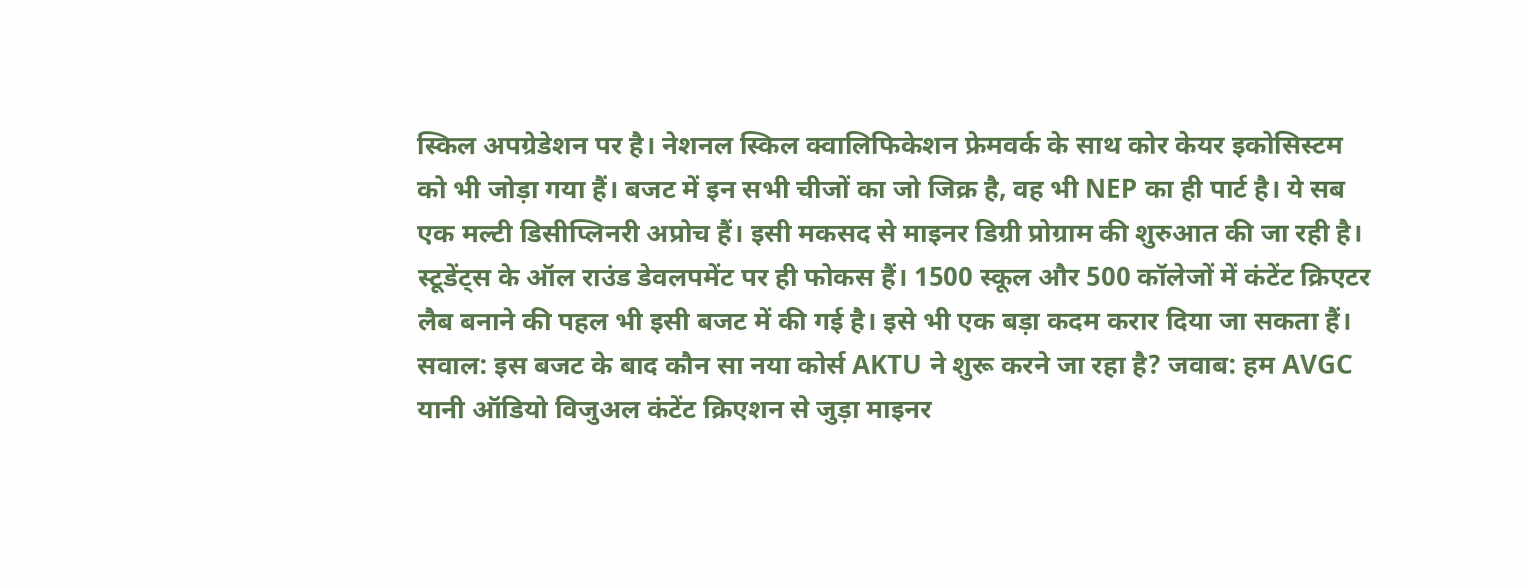स्किल अपग्रेडेशन पर है। नेशनल स्किल क्वालिफिकेशन फ्रेमवर्क के साथ कोर केयर इकोसिस्टम को भी जोड़ा गया हैं। बजट में इन सभी चीजों का जो जिक्र है, वह भी NEP का ही पार्ट है। ये सब एक मल्टी डिसीप्लिनरी अप्रोच हैं। इसी मकसद से माइनर डिग्री प्रोग्राम की शुरुआत की जा रही है। स्टूडेंट्स के ऑल राउंड डेवलपमेंट पर ही फोकस हैं। 1500 स्कूल और 500 कॉलेजों में कंटेंट क्रिएटर लैब बनाने की पहल भी इसी बजट में की गई है। इसे भी एक बड़ा कदम करार दिया जा सकता हैं। सवाल: इस बजट के बाद कौन सा नया कोर्स AKTU ने शुरू करने जा रहा है? जवाब: हम AVGC यानी ऑडियो विजुअल कंटेंट क्रिएशन से जुड़ा माइनर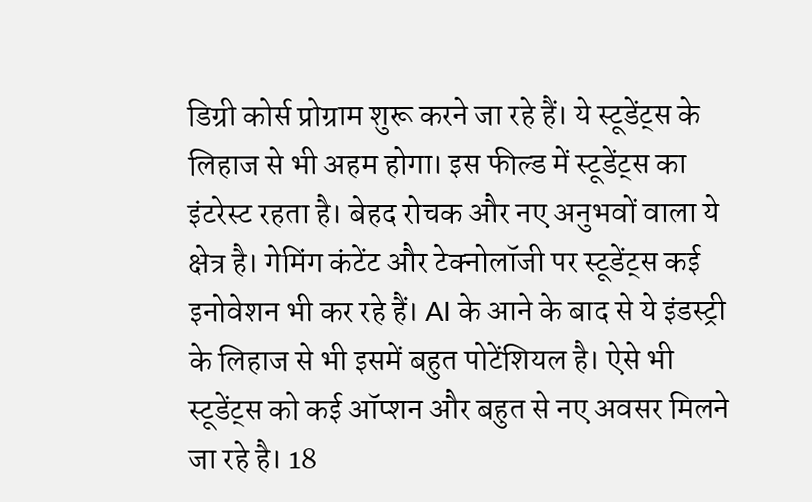डिग्री कोर्स प्रोग्राम शुरू करने जा रहे हैं। ये स्टूडेंट्स के लिहाज से भी अहम होगा। इस फील्ड में स्टूडेंट्स का इंटरेस्ट रहता है। बेहद रोचक और नए अनुभवों वाला ये क्षेत्र है। गेमिंग कंटेंट और टेक्नोलॉजी पर स्टूडेंट्स कई इनोवेशन भी कर रहे हैं। AI के आने के बाद से ये इंडस्ट्री के लिहाज से भी इसमें बहुत पोटेंशियल है। ऐसे भी स्टूडेंट्स को कई ऑप्शन और बहुत से नए अवसर मिलने जा रहे है। 18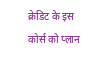क्रेडिट के इस कोर्स को प्लान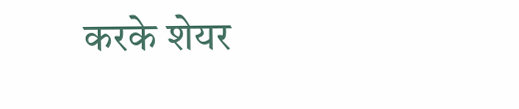करके शेयर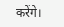करेंगे।